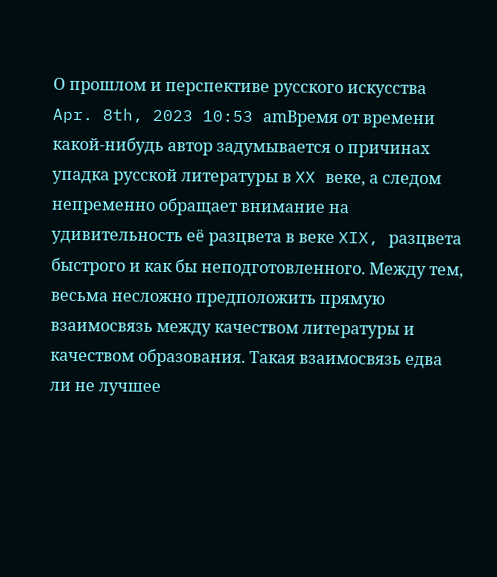О прошлом и перспективе русского искусства
Apr. 8th, 2023 10:53 amВремя от времени какой-нибудь автор задумывается о причинах упадка русской литературы в XX веке, а следом непременно обращает внимание на удивительность еë разцвета в веке XIX, разцвета быстрого и как бы неподготовленного. Между тем, весьма несложно предположить прямую взаимосвязь между качеством литературы и качеством образования. Такая взаимосвязь едва ли не лучшее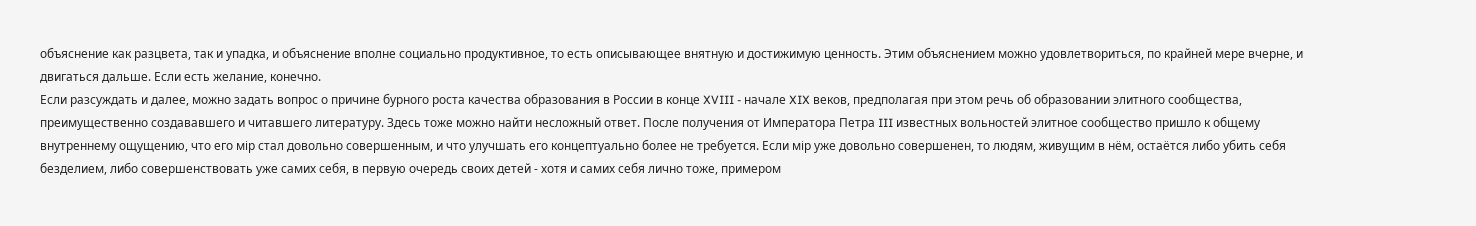объяснение как разцвета, так и упадка, и объяснение вполне социально продуктивное, то есть описывающее внятную и достижимую ценность. Этим объяснением можно удовлетвориться, по крайней мере вчерне, и двигаться дальше. Если есть желание, конечно.
Если разсуждать и далее, можно задать вопрос о причине бурного роста качества образования в России в конце XVIII - начале XIX веков, предполагая при этом речь об образовании элитного сообщества, преимущественно создававшего и читавшего литературу. Здесь тоже можно найти несложный ответ. После получения от Императора Петра III известных вольностей элитное сообщество пришло к общему внутреннему ощущению, что его мір стал довольно совершенным, и что улучшать его концептуально более не требуется. Если мір уже довольно совершенен, то людям, живущим в нëм, остаëтся либо убить себя безделием, либо совершенствовать уже самих себя, в первую очередь своих детей - хотя и самих себя лично тоже, примером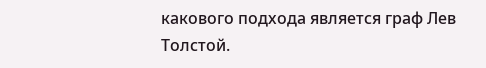какового подхода является граф Лев Толстой.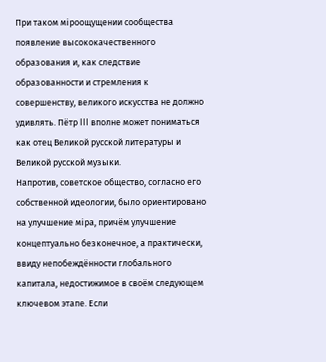При таком міроощущении сообщества появление высококачественного образования и, как следствие образованности и стремления к совершенству, великого искусства не должно удивлять. Пëтр III вполне может пониматься как отец Великой русской литературы и Великой русской музыки.
Напротив, советское общество, согласно его собственной идеологии, было ориентировано на улучшение міра, причëм улучшение концептуально безконечное, а практически, ввиду непобеждëнности глобального капитала, недостижимое в своëм следующем ключевом этапе. Если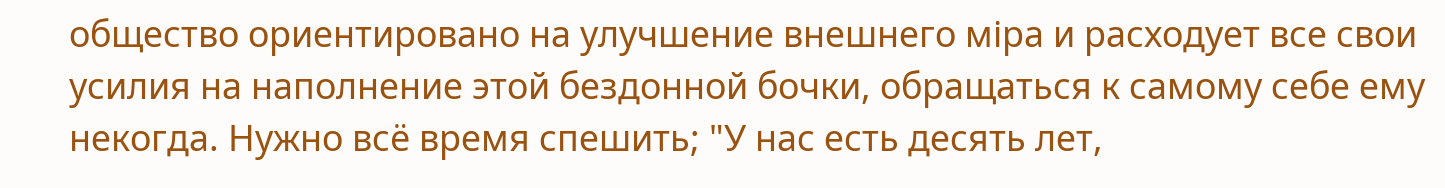общество ориентировано на улучшение внешнего міра и расходует все свои усилия на наполнение этой бездонной бочки, обращаться к самому себе ему некогда. Нужно всë время спешить; "У нас есть десять лет,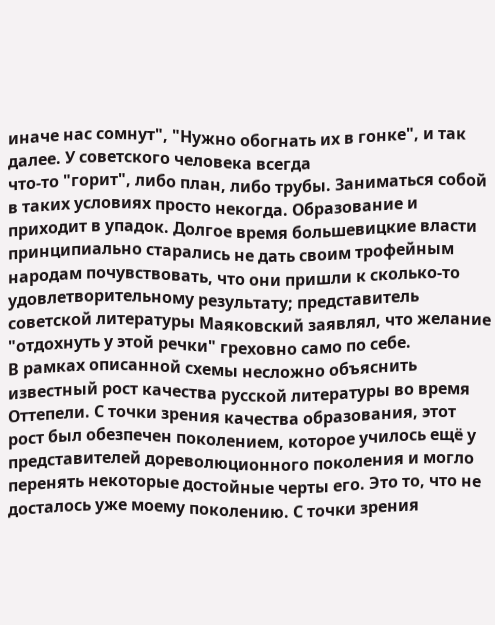иначе нас сомнут", "Нужно обогнать их в гонке", и так далее. У советского человека всегда
что-то "горит", либо план, либо трубы. Заниматься собой в таких условиях просто некогда. Образование и приходит в упадок. Долгое время большевицкие власти принципиально старались не дать своим трофейным народам почувствовать, что они пришли к сколько-то удовлетворительному результату; представитель советской литературы Маяковский заявлял, что желание "отдохнуть у этой речки" греховно само по себе.
В рамках описанной схемы несложно объяснить известный рост качества русской литературы во время Оттепели. С точки зрения качества образования, этот рост был обезпечен поколением, которое училось ещё у представителей дореволюционного поколения и могло перенять некоторые достойные черты его. Это то, что не досталось уже моему поколению. С точки зрения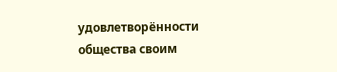удовлетворëнности общества своим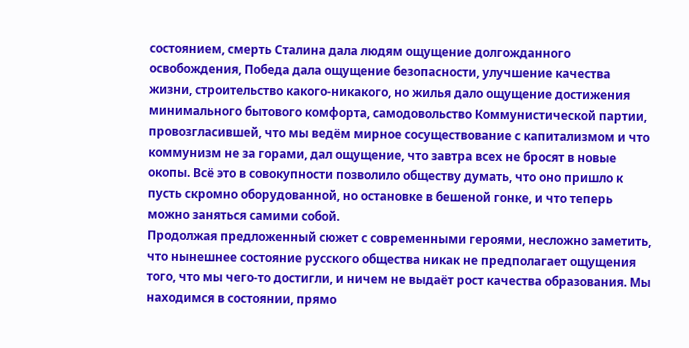состоянием, смерть Сталина дала людям ощущение долгожданного освобождения, Победа дала ощущение безопасности, улучшение качества жизни, строительство какого-никакого, но жилья дало ощущение достижения минимального бытового комфорта, самодовольство Коммунистической партии, провозгласившей, что мы ведëм мирное сосуществование с капитализмом и что коммунизм не за горами, дал ощущение, что завтра всех не бросят в новые окопы. Всë это в совокупности позволило обществу думать, что оно пришло к пусть скромно оборудованной, но остановке в бешеной гонке, и что теперь можно заняться самими собой.
Продолжая предложенный сюжет с современными героями, несложно заметить, что нынешнее состояние русского общества никак не предполагает ощущения того, что мы чего-то достигли, и ничем не выдаëт рост качества образования. Мы находимся в состоянии, прямо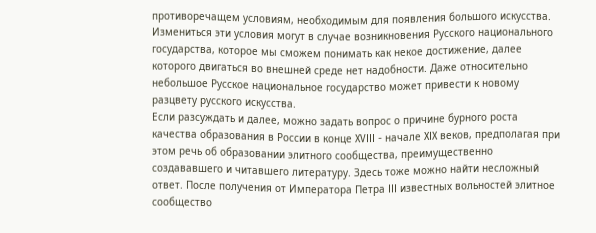противоречащем условиям, необходимым для появления большого искусства.
Измениться эти условия могут в случае возникновения Русского национального государства, которое мы сможем понимать как некое достижение, далее которого двигаться во внешней среде нет надобности. Даже относительно небольшое Русское национальное государство может привести к новому разцвету русского искусства.
Если разсуждать и далее, можно задать вопрос о причине бурного роста качества образования в России в конце XVIII - начале XIX веков, предполагая при этом речь об образовании элитного сообщества, преимущественно создававшего и читавшего литературу. Здесь тоже можно найти несложный ответ. После получения от Императора Петра III известных вольностей элитное сообщество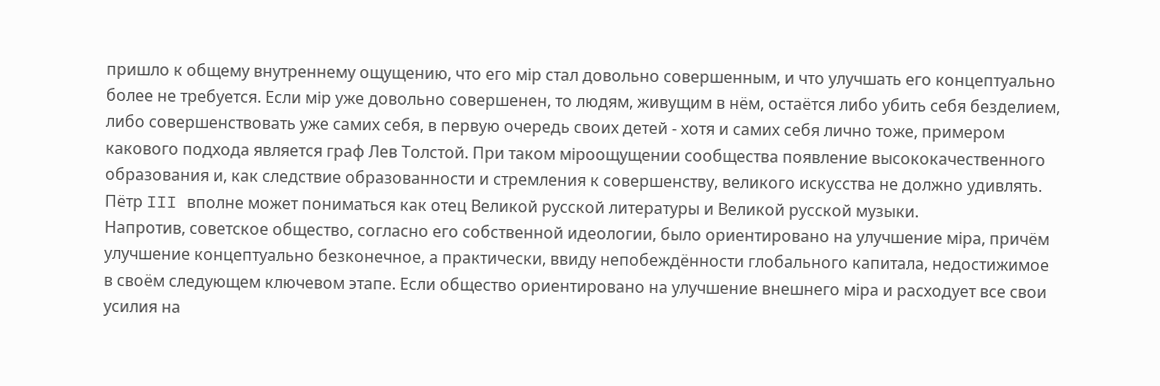пришло к общему внутреннему ощущению, что его мір стал довольно совершенным, и что улучшать его концептуально более не требуется. Если мір уже довольно совершенен, то людям, живущим в нëм, остаëтся либо убить себя безделием, либо совершенствовать уже самих себя, в первую очередь своих детей - хотя и самих себя лично тоже, примером какового подхода является граф Лев Толстой. При таком міроощущении сообщества появление высококачественного образования и, как следствие образованности и стремления к совершенству, великого искусства не должно удивлять. Пëтр III вполне может пониматься как отец Великой русской литературы и Великой русской музыки.
Напротив, советское общество, согласно его собственной идеологии, было ориентировано на улучшение міра, причëм улучшение концептуально безконечное, а практически, ввиду непобеждëнности глобального капитала, недостижимое в своëм следующем ключевом этапе. Если общество ориентировано на улучшение внешнего міра и расходует все свои усилия на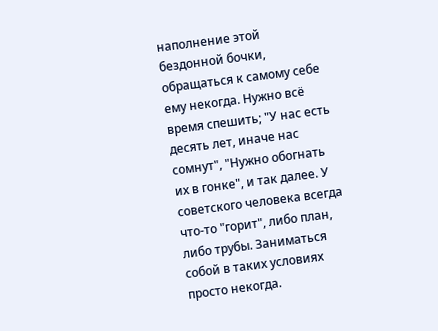наполнение этой бездонной бочки, обращаться к самому себе ему некогда. Нужно всë время спешить; "У нас есть десять лет, иначе нас сомнут", "Нужно обогнать их в гонке", и так далее. У советского человека всегда
что-то "горит", либо план, либо трубы. Заниматься собой в таких условиях просто некогда.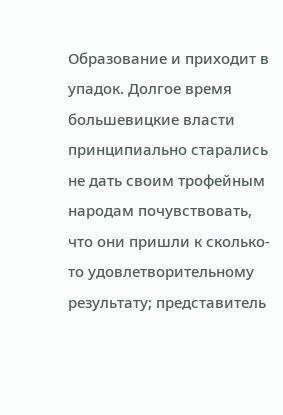Образование и приходит в упадок. Долгое время большевицкие власти принципиально старались не дать своим трофейным народам почувствовать, что они пришли к сколько-то удовлетворительному результату; представитель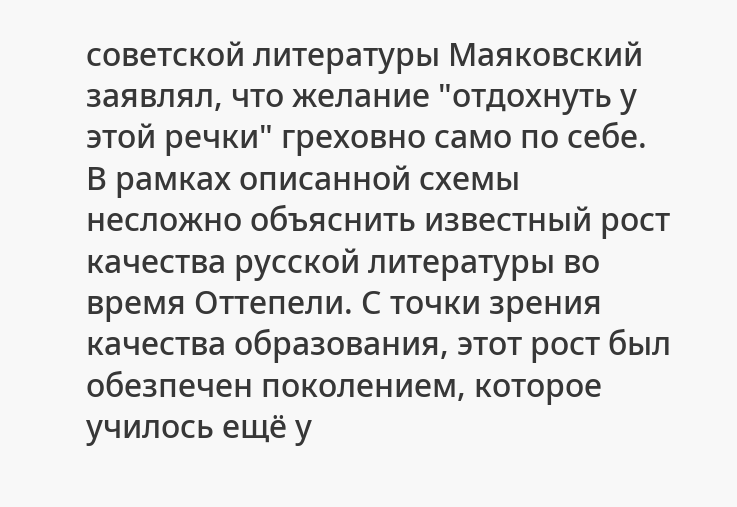советской литературы Маяковский заявлял, что желание "отдохнуть у этой речки" греховно само по себе.
В рамках описанной схемы несложно объяснить известный рост качества русской литературы во время Оттепели. С точки зрения качества образования, этот рост был обезпечен поколением, которое училось ещё у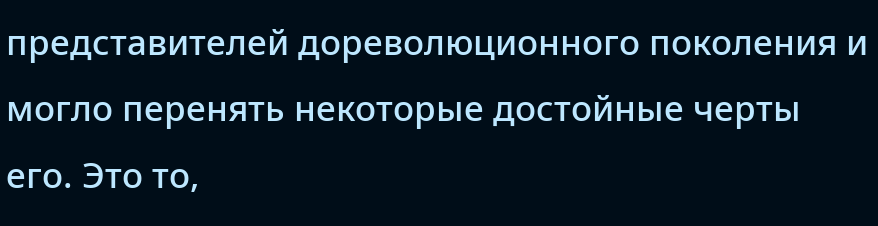представителей дореволюционного поколения и могло перенять некоторые достойные черты его. Это то,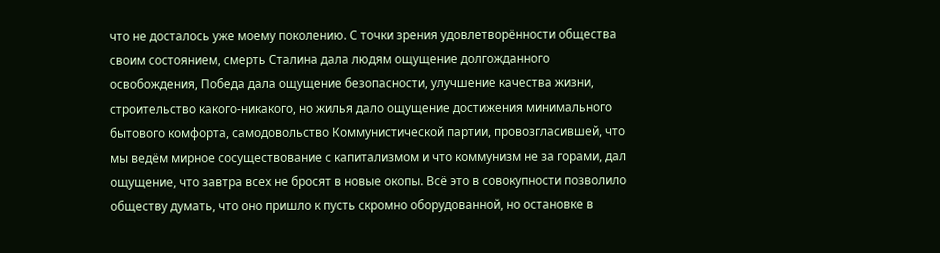что не досталось уже моему поколению. С точки зрения удовлетворëнности общества своим состоянием, смерть Сталина дала людям ощущение долгожданного освобождения, Победа дала ощущение безопасности, улучшение качества жизни, строительство какого-никакого, но жилья дало ощущение достижения минимального бытового комфорта, самодовольство Коммунистической партии, провозгласившей, что мы ведëм мирное сосуществование с капитализмом и что коммунизм не за горами, дал ощущение, что завтра всех не бросят в новые окопы. Всë это в совокупности позволило обществу думать, что оно пришло к пусть скромно оборудованной, но остановке в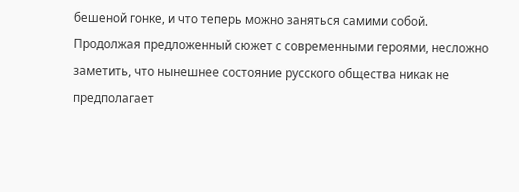бешеной гонке, и что теперь можно заняться самими собой.
Продолжая предложенный сюжет с современными героями, несложно заметить, что нынешнее состояние русского общества никак не предполагает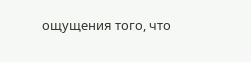ощущения того, что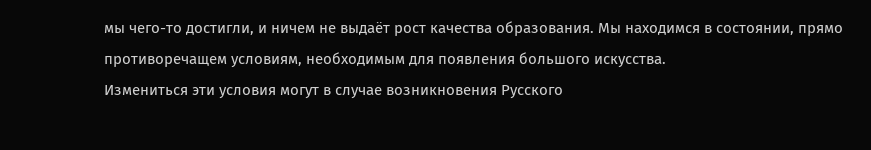мы чего-то достигли, и ничем не выдаëт рост качества образования. Мы находимся в состоянии, прямо противоречащем условиям, необходимым для появления большого искусства.
Измениться эти условия могут в случае возникновения Русского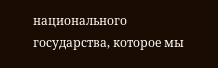национального государства, которое мы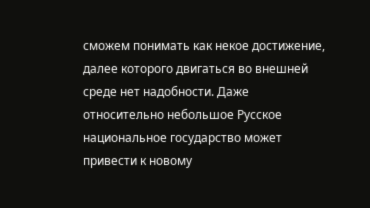сможем понимать как некое достижение, далее которого двигаться во внешней среде нет надобности. Даже относительно небольшое Русское национальное государство может привести к новому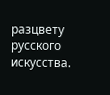разцвету русского искусства.